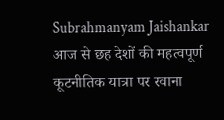Subrahmanyam Jaishankar आज से छह देशों की महत्वपूर्ण कूटनीतिक यात्रा पर रवाना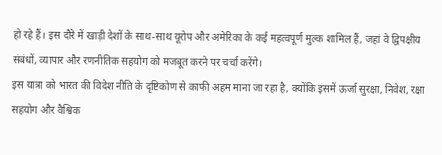हो रहे हैं। इस दौरे में खाड़ी देशों के साथ-साथ यूरोप और अमेरिका के कई महत्वपूर्ण मुल्क शामिल हैं, जहां वे द्विपक्षीय संबंधों, व्यापार और रणनीतिक सहयोग को मजबूत करने पर चर्चा करेंगे।
इस यात्रा को भारत की विदेश नीति के दृष्टिकोण से काफी अहम माना जा रहा है, क्योंकि इसमें ऊर्जा सुरक्षा, निवेश, रक्षा सहयोग और वैश्विक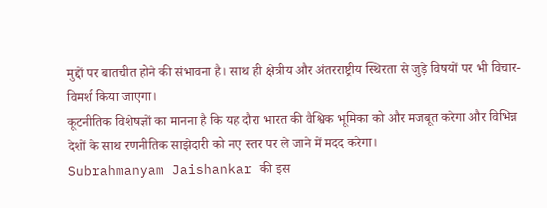मुद्दों पर बातचीत होने की संभावना है। साथ ही क्षेत्रीय और अंतरराष्ट्रीय स्थिरता से जुड़े विषयों पर भी विचार-विमर्श किया जाएगा।
कूटनीतिक विशेषज्ञों का मानना है कि यह दौरा भारत की वैश्विक भूमिका को और मजबूत करेगा और विभिन्न देशों के साथ रणनीतिक साझेदारी को नए स्तर पर ले जाने में मदद करेगा।
Subrahmanyam Jaishankar की इस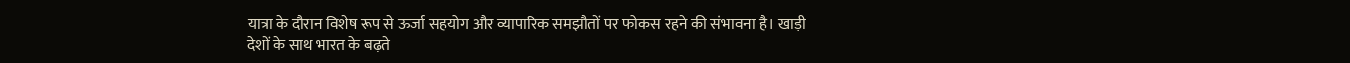यात्रा के दौरान विशेष रूप से ऊर्जा सहयोग और व्यापारिक समझौतों पर फोकस रहने की संभावना है। खाड़ी देशों के साथ भारत के बढ़ते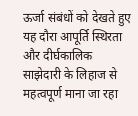ऊर्जा संबंधों को देखते हुए यह दौरा आपूर्ति स्थिरता और दीर्घकालिक साझेदारी के लिहाज से महत्वपूर्ण माना जा रहा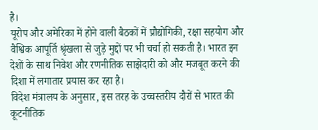है।
यूरोप और अमेरिका में होने वाली बैठकों में प्रौद्योगिकी, रक्षा सहयोग और वैश्विक आपूर्ति श्रृंखला से जुड़े मुद्दों पर भी चर्चा हो सकती है। भारत इन देशों के साथ निवेश और रणनीतिक साझेदारी को और मजबूत करने की दिशा में लगातार प्रयास कर रहा है।
विदेश मंत्रालय के अनुसार, इस तरह के उच्चस्तरीय दौरों से भारत की कूटनीतिक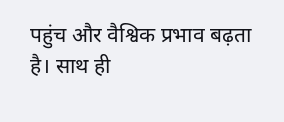पहुंच और वैश्विक प्रभाव बढ़ता है। साथ ही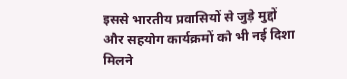इससे भारतीय प्रवासियों से जुड़े मुद्दों और सहयोग कार्यक्रमों को भी नई दिशा मिलने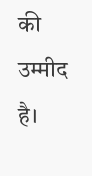की उम्मीद है।